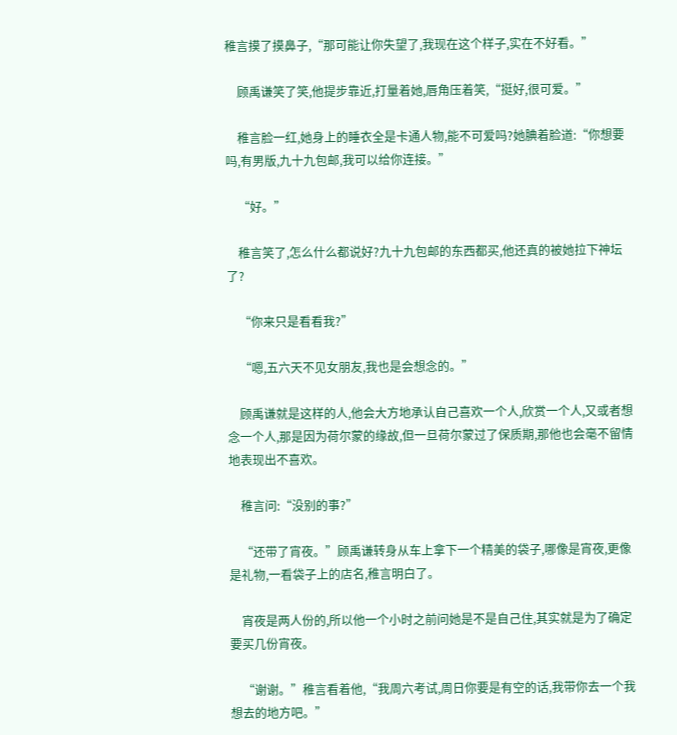稚言摸了摸鼻子,“那可能让你失望了,我现在这个样子,实在不好看。”

    顾禹谦笑了笑,他提步靠近,打量着她,唇角压着笑,“挺好,很可爱。”

    稚言脸一红,她身上的睡衣全是卡通人物,能不可爱吗?她腆着脸道:“你想要吗,有男版,九十九包邮,我可以给你连接。”

    “好。”

    稚言笑了,怎么什么都说好?九十九包邮的东西都买,他还真的被她拉下神坛了?

    “你来只是看看我?”

    “嗯,五六天不见女朋友,我也是会想念的。”

    顾禹谦就是这样的人,他会大方地承认自己喜欢一个人,欣赏一个人,又或者想念一个人,那是因为荷尔蒙的缘故,但一旦荷尔蒙过了保质期,那他也会毫不留情地表现出不喜欢。

    稚言问:“没别的事?”

    “还带了宵夜。”顾禹谦转身从车上拿下一个精美的袋子,哪像是宵夜,更像是礼物,一看袋子上的店名,稚言明白了。

    宵夜是两人份的,所以他一个小时之前问她是不是自己住,其实就是为了确定要买几份宵夜。

    “谢谢。”稚言看着他,“我周六考试,周日你要是有空的话,我带你去一个我想去的地方吧。”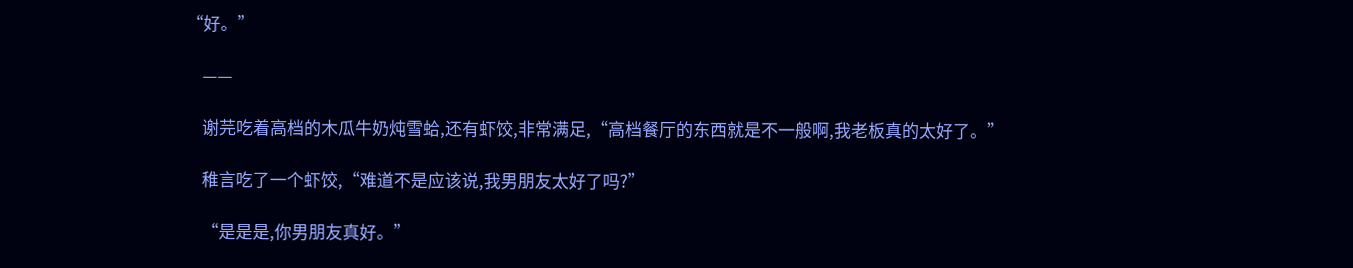“好。”

    ——

    谢芫吃着高档的木瓜牛奶炖雪蛤,还有虾饺,非常满足,“高档餐厅的东西就是不一般啊,我老板真的太好了。”

    稚言吃了一个虾饺,“难道不是应该说,我男朋友太好了吗?”

    “是是是,你男朋友真好。”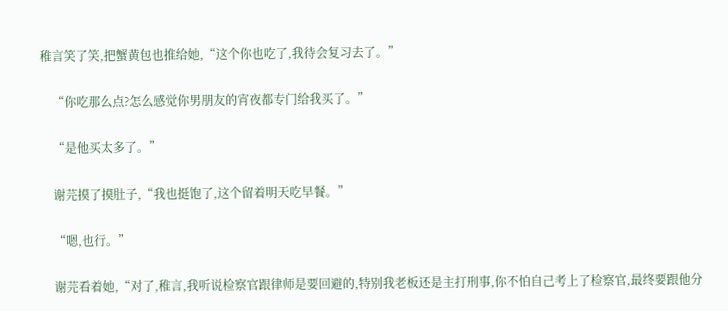稚言笑了笑,把蟹黄包也推给她,“这个你也吃了,我待会复习去了。”

    “你吃那么点?怎么感觉你男朋友的宵夜都专门给我买了。”

    “是他买太多了。”

    谢芫摸了摸肚子,“我也挺饱了,这个留着明天吃早餐。”

    “嗯,也行。”

    谢芫看着她,“对了,稚言,我听说检察官跟律师是要回避的,特别我老板还是主打刑事,你不怕自己考上了检察官,最终要跟他分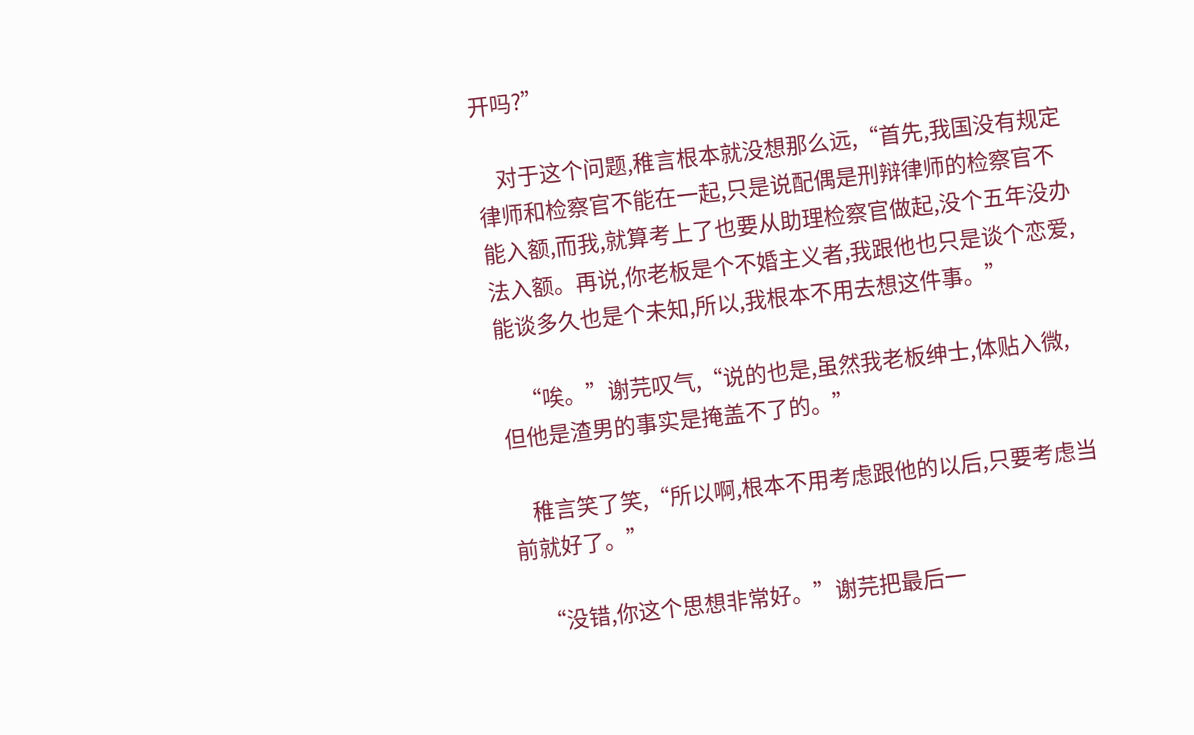开吗?”

    对于这个问题,稚言根本就没想那么远,“首先,我国没有规定律师和检察官不能在一起,只是说配偶是刑辩律师的检察官不能入额,而我,就算考上了也要从助理检察官做起,没个五年没办法入额。再说,你老板是个不婚主义者,我跟他也只是谈个恋爱,能谈多久也是个未知,所以,我根本不用去想这件事。”

    “唉。”谢芫叹气,“说的也是,虽然我老板绅士,体贴入微,但他是渣男的事实是掩盖不了的。”

    稚言笑了笑,“所以啊,根本不用考虑跟他的以后,只要考虑当前就好了。”

    “没错,你这个思想非常好。”谢芫把最后一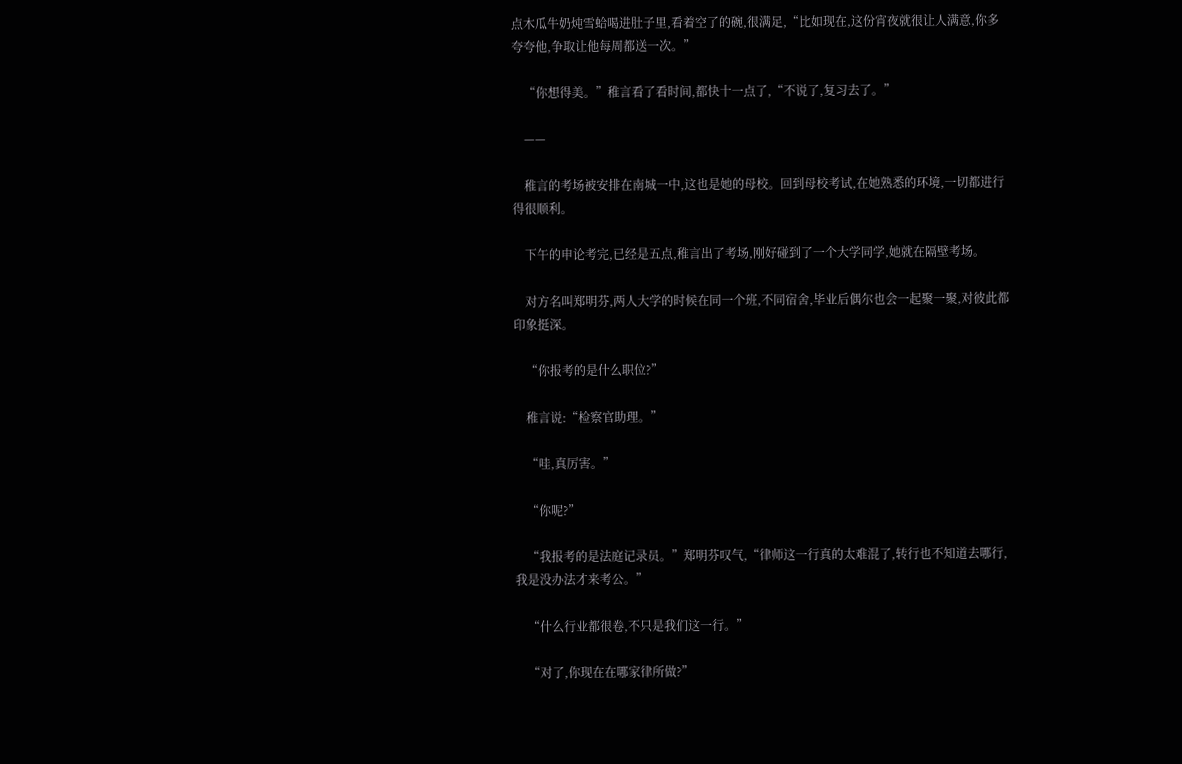点木瓜牛奶炖雪蛤喝进肚子里,看着空了的碗,很满足,“比如现在,这份宵夜就很让人满意,你多夸夸他,争取让他每周都送一次。”

    “你想得美。”稚言看了看时间,都快十一点了,“不说了,复习去了。”

    ——

    稚言的考场被安排在南城一中,这也是她的母校。回到母校考试,在她熟悉的环境,一切都进行得很顺利。

    下午的申论考完,已经是五点,稚言出了考场,刚好碰到了一个大学同学,她就在隔壁考场。

    对方名叫郑明芬,两人大学的时候在同一个班,不同宿舍,毕业后偶尔也会一起聚一聚,对彼此都印象挺深。

    “你报考的是什么职位?”

    稚言说:“检察官助理。”

    “哇,真厉害。”

    “你呢?”

    “我报考的是法庭记录员。”郑明芬叹气,“律师这一行真的太难混了,转行也不知道去哪行,我是没办法才来考公。”

    “什么行业都很卷,不只是我们这一行。”

    “对了,你现在在哪家律所做?”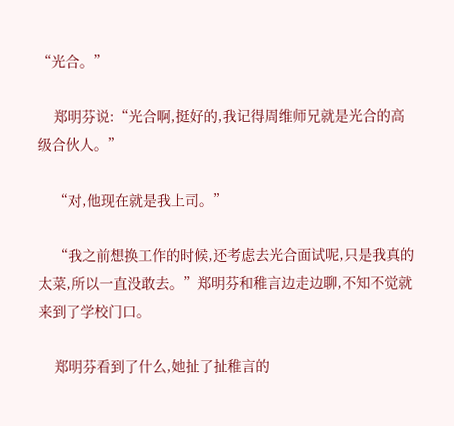“光合。”

    郑明芬说:“光合啊,挺好的,我记得周维师兄就是光合的高级合伙人。”

    “对,他现在就是我上司。”

    “我之前想换工作的时候,还考虑去光合面试呢,只是我真的太菜,所以一直没敢去。”郑明芬和稚言边走边聊,不知不觉就来到了学校门口。

    郑明芬看到了什么,她扯了扯稚言的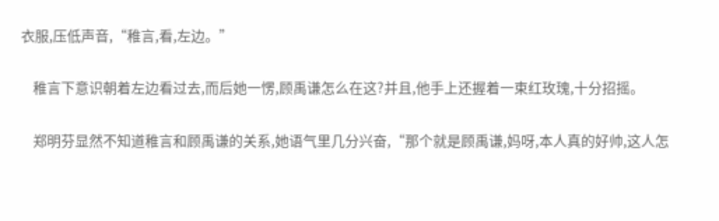衣服,压低声音,“稚言,看,左边。”

    稚言下意识朝着左边看过去,而后她一愣,顾禹谦怎么在这?并且,他手上还握着一束红玫瑰,十分招摇。

    郑明芬显然不知道稚言和顾禹谦的关系,她语气里几分兴奋,“那个就是顾禹谦,妈呀,本人真的好帅,这人怎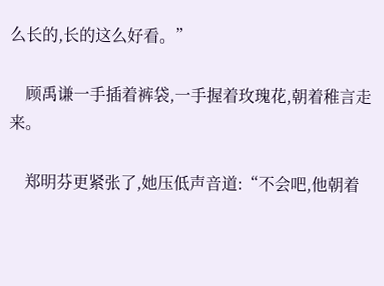么长的,长的这么好看。”

    顾禹谦一手插着裤袋,一手握着玫瑰花,朝着稚言走来。

    郑明芬更紧张了,她压低声音道:“不会吧,他朝着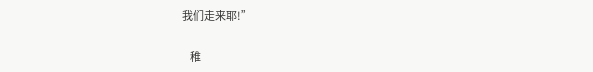我们走来耶!”

    稚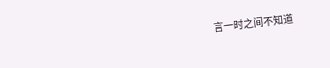言一时之间不知道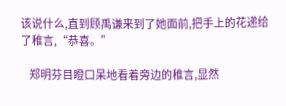该说什么,直到顾禹谦来到了她面前,把手上的花递给了稚言,“恭喜。”

    郑明芬目瞪口呆地看着旁边的稚言,显然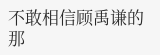不敢相信顾禹谦的那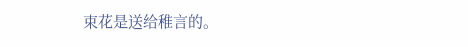束花是送给稚言的。